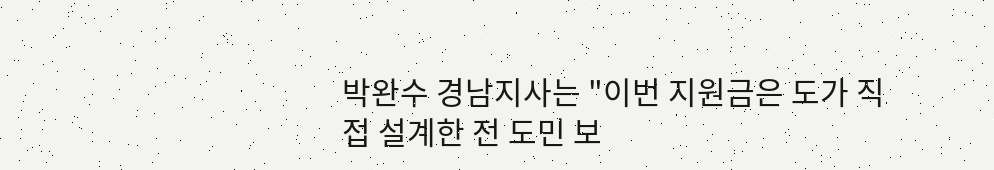박완수 경남지사는 "이번 지원금은 도가 직접 설계한 전 도민 보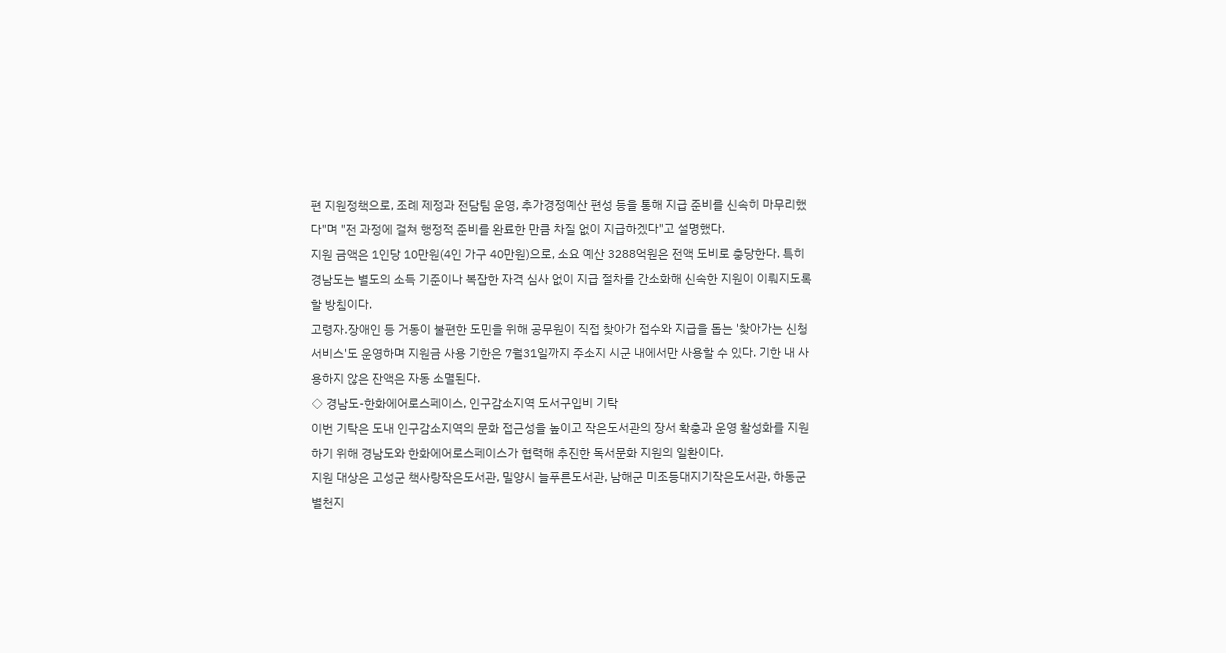편 지원정책으로, 조례 제정과 전담팀 운영, 추가경정예산 편성 등을 통해 지급 준비를 신속히 마무리했다"며 "전 과정에 걸쳐 행정적 준비를 완료한 만큼 차질 없이 지급하겠다"고 설명했다.
지원 금액은 1인당 10만원(4인 가구 40만원)으로, 소요 예산 3288억원은 전액 도비로 충당한다. 특히 경남도는 별도의 소득 기준이나 복잡한 자격 심사 없이 지급 절차를 간소화해 신속한 지원이 이뤄지도록 할 방침이다.
고령자․장애인 등 거동이 불편한 도민을 위해 공무원이 직접 찾아가 접수와 지급을 돕는 '찾아가는 신청 서비스'도 운영하며 지원금 사용 기한은 7월31일까지 주소지 시군 내에서만 사용할 수 있다. 기한 내 사용하지 않은 잔액은 자동 소멸된다.
◇ 경남도-한화에어로스페이스, 인구감소지역 도서구입비 기탁
이번 기탁은 도내 인구감소지역의 문화 접근성을 높이고 작은도서관의 장서 확충과 운영 활성화를 지원하기 위해 경남도와 한화에어로스페이스가 협력해 추진한 독서문화 지원의 일환이다.
지원 대상은 고성군 책사랑작은도서관, 밀양시 늘푸른도서관, 남해군 미조등대지기작은도서관, 하동군 별천지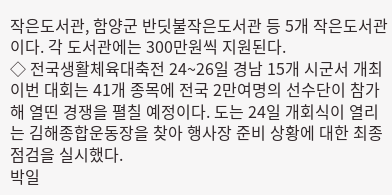작은도서관, 함양군 반딧불작은도서관 등 5개 작은도서관이다. 각 도서관에는 300만원씩 지원된다.
◇ 전국생활체육대축전 24~26일 경남 15개 시군서 개최
이번 대회는 41개 종목에 전국 2만여명의 선수단이 참가해 열띤 경쟁을 펼칠 예정이다. 도는 24일 개회식이 열리는 김해종합운동장을 찾아 행사장 준비 상황에 대한 최종 점검을 실시했다.
박일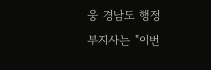웅 경남도 행정부지사는 "이번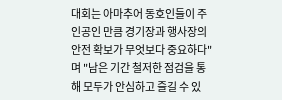대회는 아마추어 동호인들이 주인공인 만큼 경기장과 행사장의 안전 확보가 무엇보다 중요하다"며 "남은 기간 철저한 점검을 통해 모두가 안심하고 즐길 수 있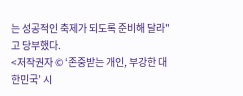는 성공적인 축제가 되도록 준비해 달라"고 당부했다.
<저작권자 © ‘존중받는 개인, 부강한 대한민국’ 시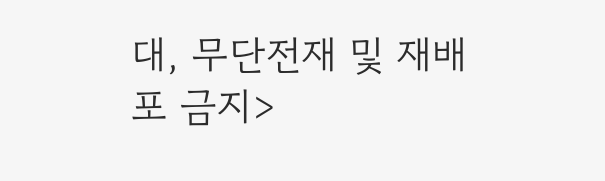대, 무단전재 및 재배포 금지>